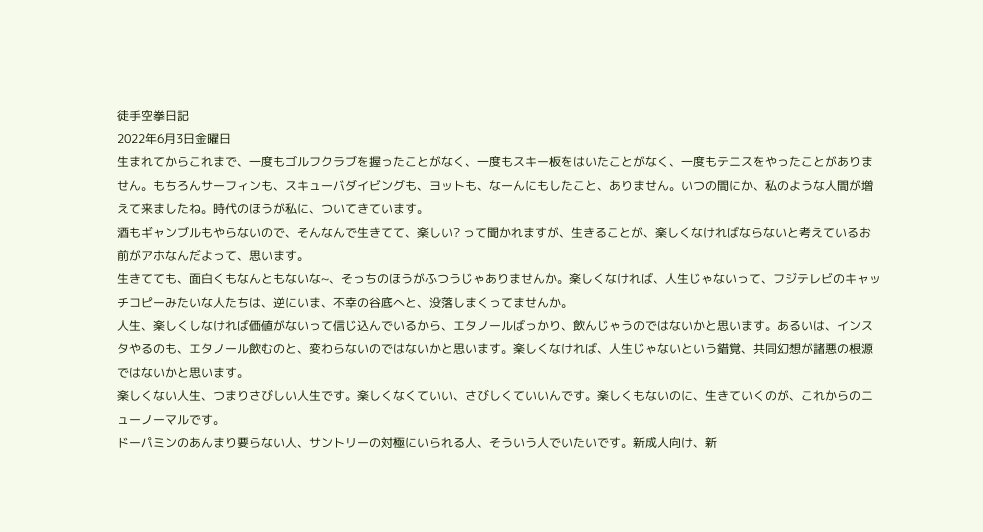徒手空拳日記
2022年6月3日金曜日
生まれてからこれまで、一度もゴルフクラブを握ったことがなく、一度もスキー板をはいたことがなく、一度もテニスをやったことがありません。もちろんサーフィンも、スキューバダイビングも、ヨットも、なーんにもしたこと、ありません。いつの間にか、私のような人間が増えて来ましたね。時代のほうが私に、ついてきています。
酒もギャンブルもやらないので、そんなんで生きてて、楽しい? って聞かれますが、生きることが、楽しくなければならないと考えているお前がアホなんだよって、思います。
生きてても、面白くもなんともないな~、そっちのほうがふつうじゃありませんか。楽しくなければ、人生じゃないって、フジテレビのキャッチコピーみたいな人たちは、逆にいま、不幸の谷底へと、没落しまくってませんか。
人生、楽しくしなければ価値がないって信じ込んでいるから、エタノールばっかり、飲んじゃうのではないかと思います。あるいは、インスタやるのも、エタノール飲むのと、変わらないのではないかと思います。楽しくなければ、人生じゃないという錯覚、共同幻想が諸悪の根源ではないかと思います。
楽しくない人生、つまりさびしい人生です。楽しくなくていい、さびしくていいんです。楽しくもないのに、生きていくのが、これからのニューノーマルです。
ドーパミンのあんまり要らない人、サントリーの対極にいられる人、そういう人でいたいです。新成人向け、新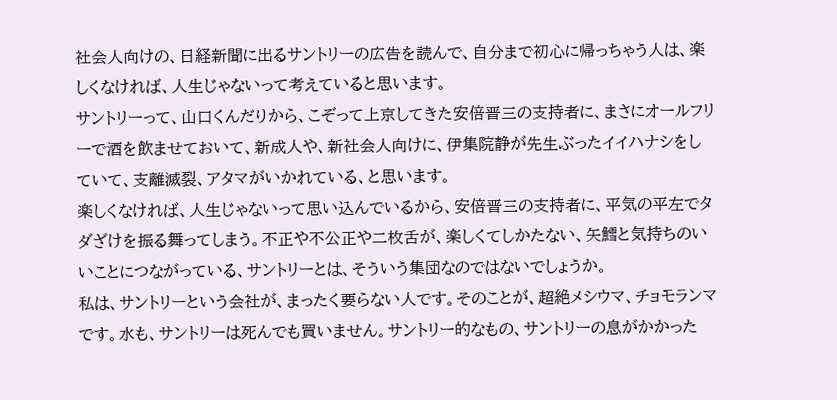社会人向けの、日経新聞に出るサントリーの広告を読んで、自分まで初心に帰っちゃう人は、楽しくなければ、人生じゃないって考えていると思います。
サントリーって、山口くんだりから、こぞって上京してきた安倍晋三の支持者に、まさにオールフリーで酒を飲ませておいて、新成人や、新社会人向けに、伊集院静が先生ぶったイイハナシをしていて、支離滅裂、アタマがいかれている、と思います。
楽しくなければ、人生じゃないって思い込んでいるから、安倍晋三の支持者に、平気の平左でタダざけを振る舞ってしまう。不正や不公正や二枚舌が、楽しくてしかたない、矢鱈と気持ちのいいことにつながっている、サントリーとは、そういう集団なのではないでしょうか。
私は、サントリーという会社が、まったく要らない人です。そのことが、超絶メシウマ、チョモランマです。水も、サントリーは死んでも買いません。サントリー的なもの、サントリーの息がかかった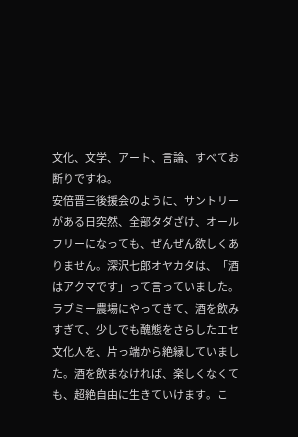文化、文学、アート、言論、すべてお断りですね。
安倍晋三後援会のように、サントリーがある日突然、全部タダざけ、オールフリーになっても、ぜんぜん欲しくありません。深沢七郎オヤカタは、「酒はアクマです」って言っていました。ラブミー農場にやってきて、酒を飲みすぎて、少しでも醜態をさらしたエセ文化人を、片っ端から絶縁していました。酒を飲まなければ、楽しくなくても、超絶自由に生きていけます。こ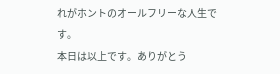れがホントのオールフリーな人生です。
本日は以上です。ありがとう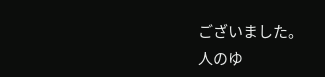ございました。
人のゆ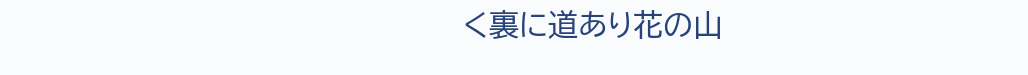く裏に道あり花の山